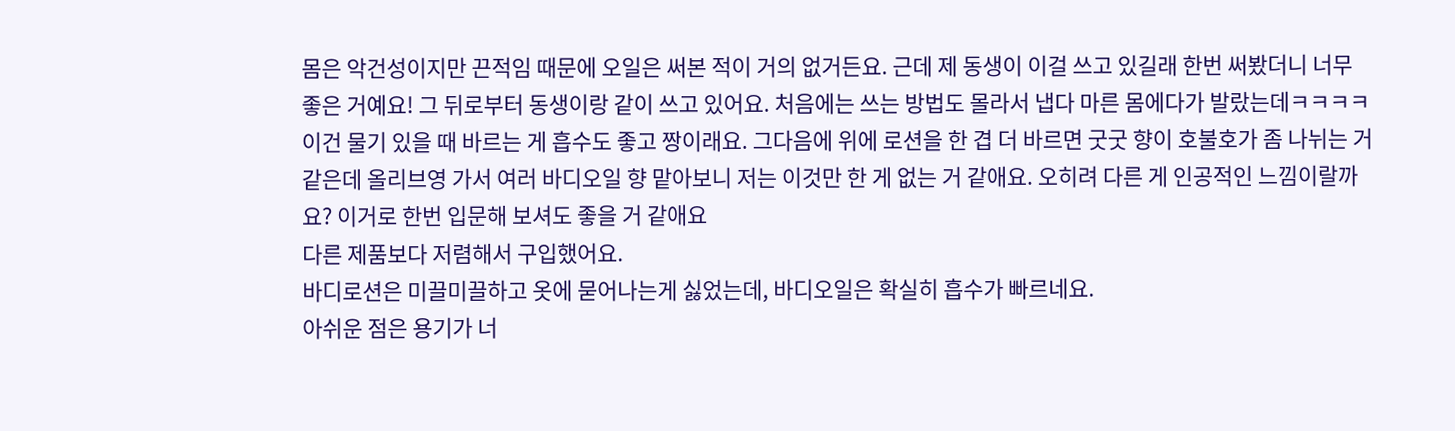몸은 악건성이지만 끈적임 때문에 오일은 써본 적이 거의 없거든요. 근데 제 동생이 이걸 쓰고 있길래 한번 써봤더니 너무 좋은 거예요! 그 뒤로부터 동생이랑 같이 쓰고 있어요. 처음에는 쓰는 방법도 몰라서 냅다 마른 몸에다가 발랐는데ㅋㅋㅋㅋ 이건 물기 있을 때 바르는 게 흡수도 좋고 짱이래요. 그다음에 위에 로션을 한 겹 더 바르면 굿굿 향이 호불호가 좀 나뉘는 거 같은데 올리브영 가서 여러 바디오일 향 맡아보니 저는 이것만 한 게 없는 거 같애요. 오히려 다른 게 인공적인 느낌이랄까요? 이거로 한번 입문해 보셔도 좋을 거 같애요
다른 제품보다 저렴해서 구입했어요.
바디로션은 미끌미끌하고 옷에 묻어나는게 싫었는데, 바디오일은 확실히 흡수가 빠르네요.
아쉬운 점은 용기가 너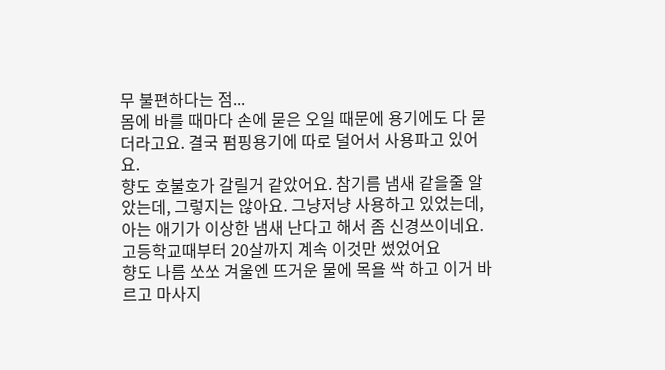무 불편하다는 점...
몸에 바를 때마다 손에 묻은 오일 때문에 용기에도 다 묻더라고요. 결국 펌핑용기에 따로 덜어서 사용파고 있어요.
향도 호불호가 갈릴거 같았어요. 참기름 냄새 같을줄 알았는데, 그렇지는 않아요. 그냥저냥 사용하고 있었는데, 아는 애기가 이상한 냄새 난다고 해서 좀 신경쓰이네요.
고등학교때부터 20살까지 계속 이것만 썼었어요
향도 나름 쏘쏘 겨울엔 뜨거운 물에 목욜 싹 하고 이거 바르고 마사지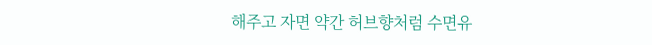해주고 자면 약간 허브향처럼 수면유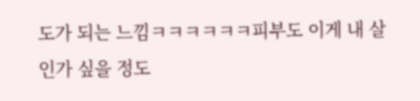도가 되는 느낌ㅋㅋㅋㅋㅋㅋ피부도 이게 내 살인가 싶을 정도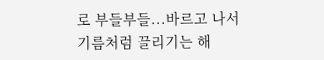로 부들부들...바르고 나서 기름처럼 끌리기는 해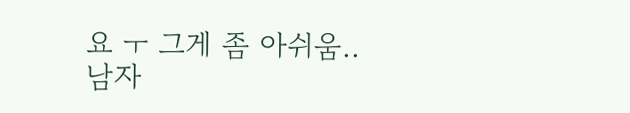요 ㅜ 그게 좀 아쉬움..
남자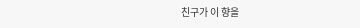친구가 이 향을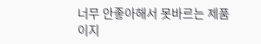너무 안좋아해서 못바르는 제품이지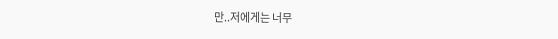만..저에게는 너무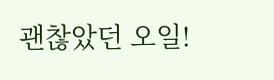괜찮았던 오일!